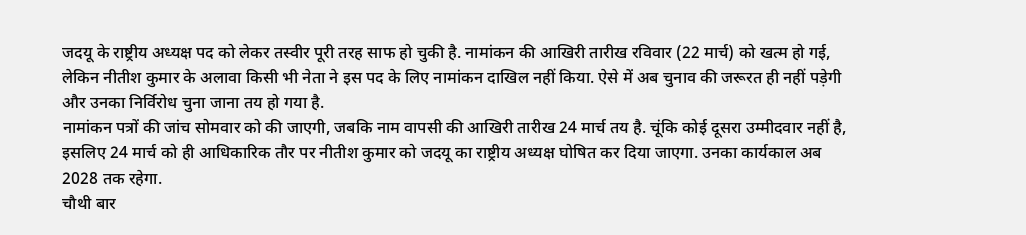जदयू के राष्ट्रीय अध्यक्ष पद को लेकर तस्वीर पूरी तरह साफ हो चुकी है. नामांकन की आखिरी तारीख रविवार (22 मार्च) को खत्म हो गई, लेकिन नीतीश कुमार के अलावा किसी भी नेता ने इस पद के लिए नामांकन दाखिल नहीं किया. ऐसे में अब चुनाव की जरूरत ही नहीं पड़ेगी और उनका निर्विरोध चुना जाना तय हो गया है.
नामांकन पत्रों की जांच सोमवार को की जाएगी, जबकि नाम वापसी की आखिरी तारीख 24 मार्च तय है. चूंकि कोई दूसरा उम्मीदवार नहीं है, इसलिए 24 मार्च को ही आधिकारिक तौर पर नीतीश कुमार को जदयू का राष्ट्रीय अध्यक्ष घोषित कर दिया जाएगा. उनका कार्यकाल अब 2028 तक रहेगा.
चौथी बार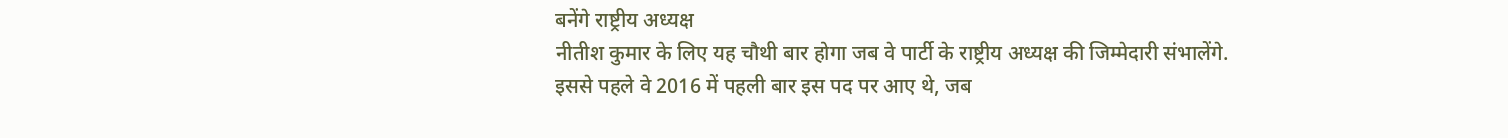बनेंगे राष्ट्रीय अध्यक्ष
नीतीश कुमार के लिए यह चौथी बार होगा जब वे पार्टी के राष्ट्रीय अध्यक्ष की जिम्मेदारी संभालेंगे. इससे पहले वे 2016 में पहली बार इस पद पर आए थे, जब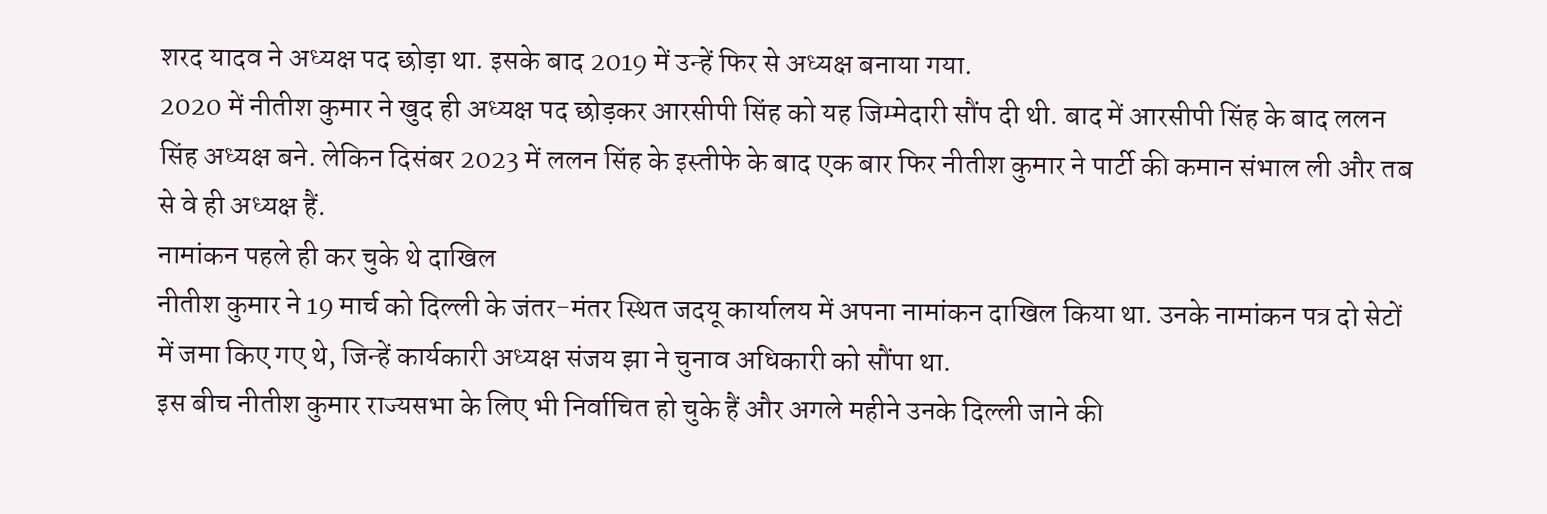शरद यादव ने अध्यक्ष पद छोड़ा था. इसके बाद 2019 में उन्हें फिर से अध्यक्ष बनाया गया.
2020 में नीतीश कुमार ने खुद ही अध्यक्ष पद छोड़कर आरसीपी सिंह को यह जिम्मेदारी सौंप दी थी. बाद में आरसीपी सिंह के बाद ललन सिंह अध्यक्ष बने. लेकिन दिसंबर 2023 में ललन सिंह के इस्तीफे के बाद एक बार फिर नीतीश कुमार ने पार्टी की कमान संभाल ली और तब से वे ही अध्यक्ष हैं.
नामांकन पहले ही कर चुके थे दाखिल
नीतीश कुमार ने 19 मार्च को दिल्ली के जंतर-मंतर स्थित जदयू कार्यालय में अपना नामांकन दाखिल किया था. उनके नामांकन पत्र दो सेटों में जमा किए गए थे, जिन्हें कार्यकारी अध्यक्ष संजय झा ने चुनाव अधिकारी को सौंपा था.
इस बीच नीतीश कुमार राज्यसभा के लिए भी निर्वाचित हो चुके हैं और अगले महीने उनके दिल्ली जाने की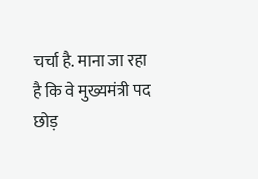चर्चा है. माना जा रहा है कि वे मुख्यमंत्री पद छोड़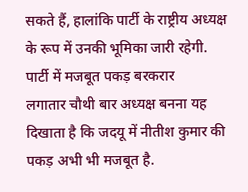सकते हैं, हालांकि पार्टी के राष्ट्रीय अध्यक्ष के रूप में उनकी भूमिका जारी रहेगी.
पार्टी में मजबूत पकड़ बरकरार
लगातार चौथी बार अध्यक्ष बनना यह दिखाता है कि जदयू में नीतीश कुमार की पकड़ अभी भी मजबूत है.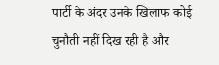पार्टी के अंदर उनके खिलाफ कोई चुनौती नहीं दिख रही है और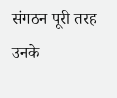संगठन पूरी तरह उनके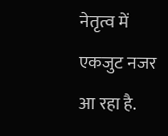नेतृत्व में एकजुट नजर आ रहा है.